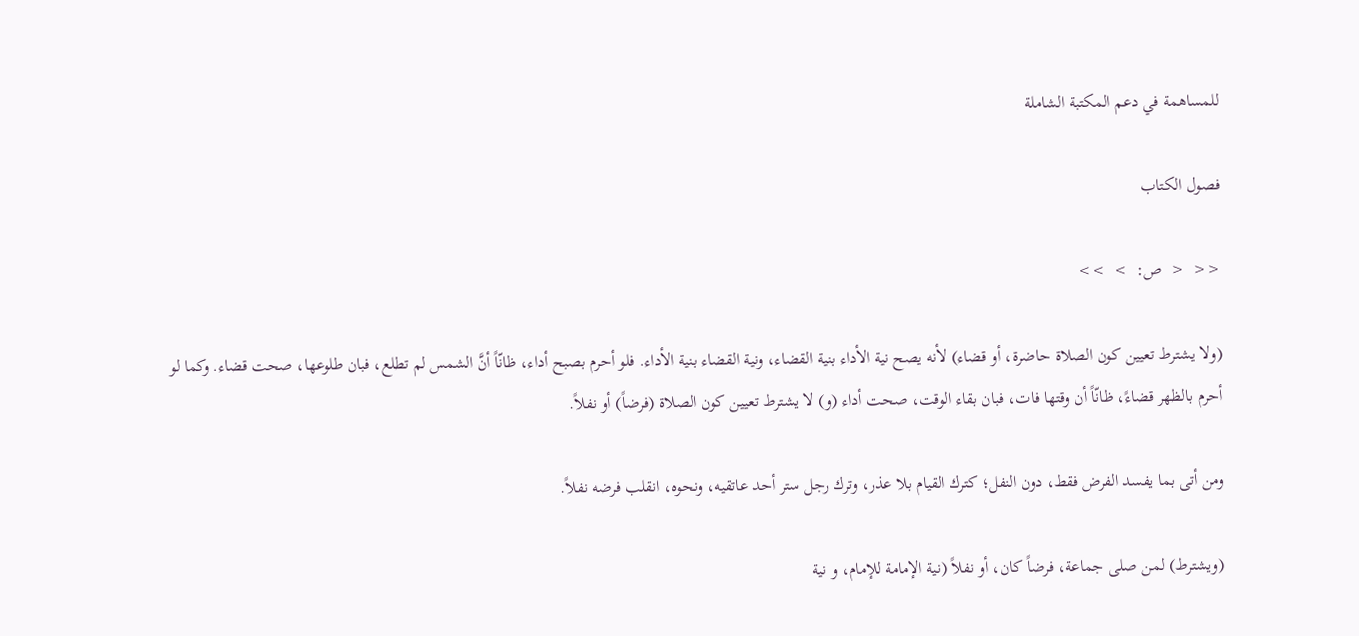للمساهمة في دعم المكتبة الشاملة

فصول الكتاب

<<  <  ص:  >  >>

(ولا يشترط تعيين كون الصلاة حاضرة، أو قضاء) لأنه يصح نية الأداء بنية القضاء، ونية القضاء بنية الأداء. فلو أحرم بصبح أداء، ظانّاً أنَّ الشمس لم تطلع، فبان طلوعها، صحت قضاء. وكما لو أحرم بالظهر قضاءً، ظانّاً أن وقتها فات، فبان بقاء الوقت، صحت أداء (و) لا يشترط تعيين كون الصلاة (فرضاً) أو نفلاً.

ومن أتى بما يفسد الفرض فقط، دون النفل؛ كترك القيام بلا عذر، وترك رجل ستر أحد عاتقيه، ونحوه، انقلب فرضه نفلاً.

(ويشترط) لمن صلى جماعة، فرضاً كان، أو نفلاً (نية الإمامة للإمام، و نية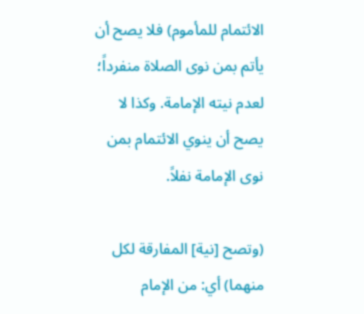الائتمام للمأموم) فلا يصح أن يأتم بمن نوى الصلاة منفرداً؛ لعدم نيته الإمامة. وكذا لا يصح أن ينوي الائتمام بمن نوى الإمامة نفلاً.

(وتصح [نية] المفارقة لكل منهما) أي: من الإمام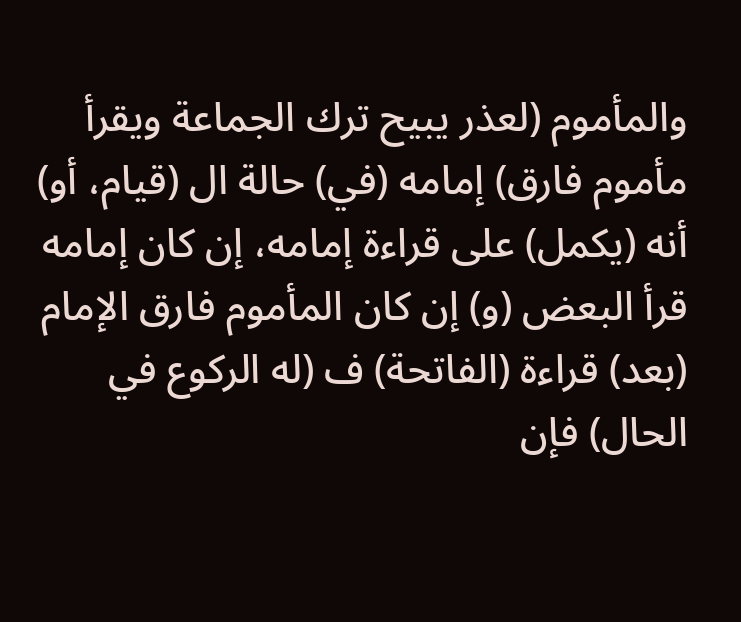والمأموم (لعذر يبيح ترك الجماعة ويقرأ مأموم فارق) إمامه (في) حالة ال (قيام، أو) أنه (يكمل) على قراءة إمامه، إن كان إمامه قرأ البعض (و) إن كان المأموم فارق الإمام (بعد) قراءة (الفاتحة) ف (له الركوع في الحال) فإن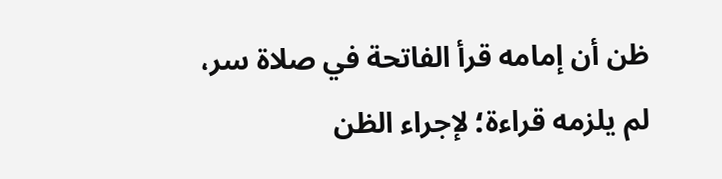ظن أن إمامه قرأ الفاتحة في صلاة سر، لم يلزمه قراءة؛ لإجراء الظن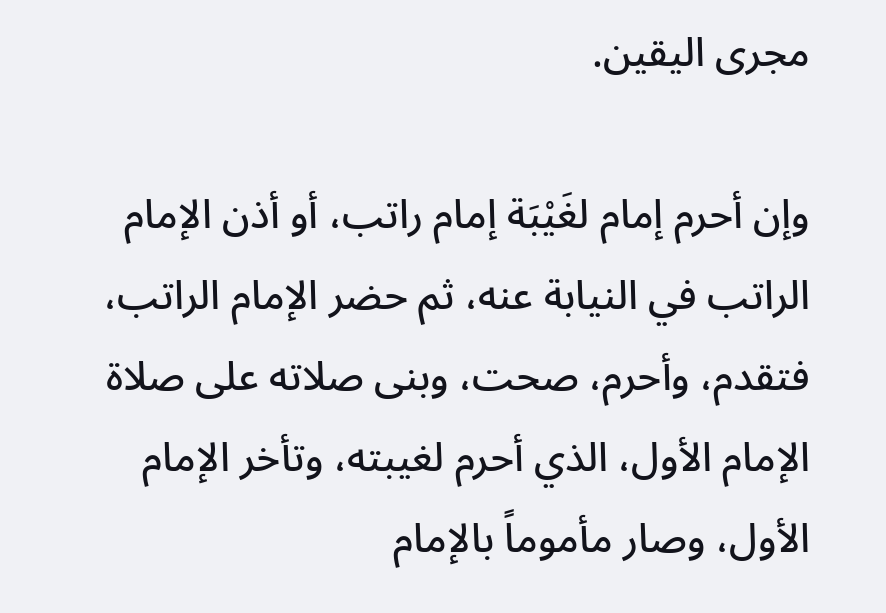مجرى اليقين.

وإن أحرم إمام لغَيْبَة إمام راتب، أو أذن الإمام الراتب في النيابة عنه، ثم حضر الإمام الراتب، فتقدم، وأحرم، صحت، وبنى صلاته على صلاة الإمام الأول، الذي أحرم لغيبته، وتأخر الإمام الأول، وصار مأموماً بالإمام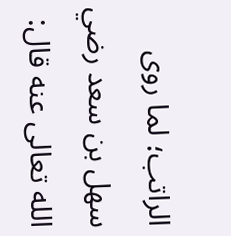الراتب؛ لما روى سهل بن سعد رضي الله تعالى عنه قال: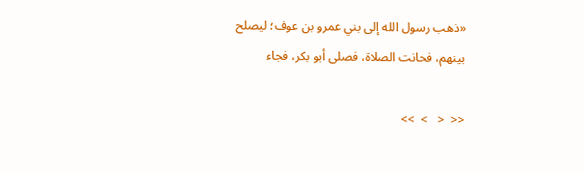«ذهب رسول الله إلى بني عمرو بن عوف؛ ليصلح بينهم، فحانت الصلاة، فصلى أبو بكر، فجاء

<<  <   >  >>